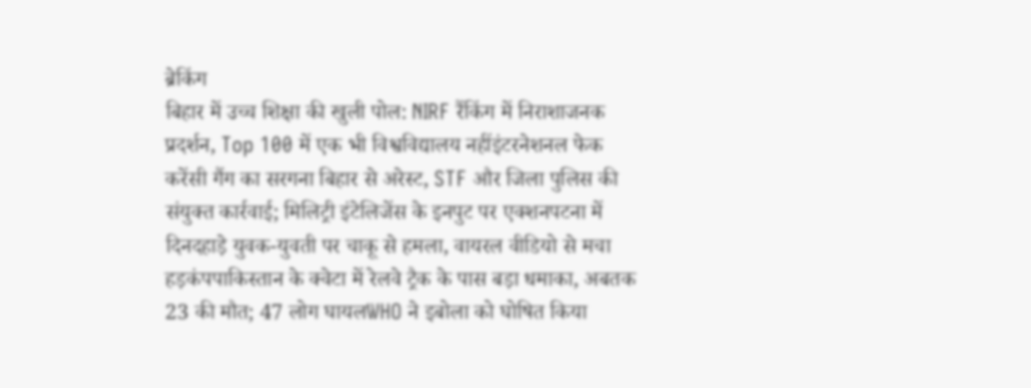ब्रेकिंग
बिहार में उच्च शिक्षा की खुली पोल: NIRF रैंकिंग में निराशाजनक प्रदर्शन, Top 100 में एक भी विश्वविद्यालय नहींइंटरनेशनल फेक करेंसी गैंग का सरगना बिहार से अरेस्ट, STF और जिला पुलिस की संयुक्त कार्रवाई; मिलिट्री इंटेलिजेंस के इनपुट पर एक्शनपटना में दिनदहाड़े युवक-युवती पर चाकू से हमला, वायरल वीडियो से मचा हड़कंपपाकिस्तान के क्वेटा में रेलवे ट्रैक के पास बड़ा धमाका, अबतक 23 की मौत; 47 लोग घायलWHO ने इबोला को घोषित किया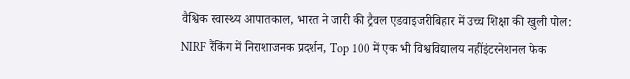वैश्विक स्वास्थ्य आपातकाल, भारत ने जारी की ट्रैवल एडवाइजरीबिहार में उच्च शिक्षा की खुली पोल: NIRF रैंकिंग में निराशाजनक प्रदर्शन, Top 100 में एक भी विश्वविद्यालय नहींइंटरनेशनल फेक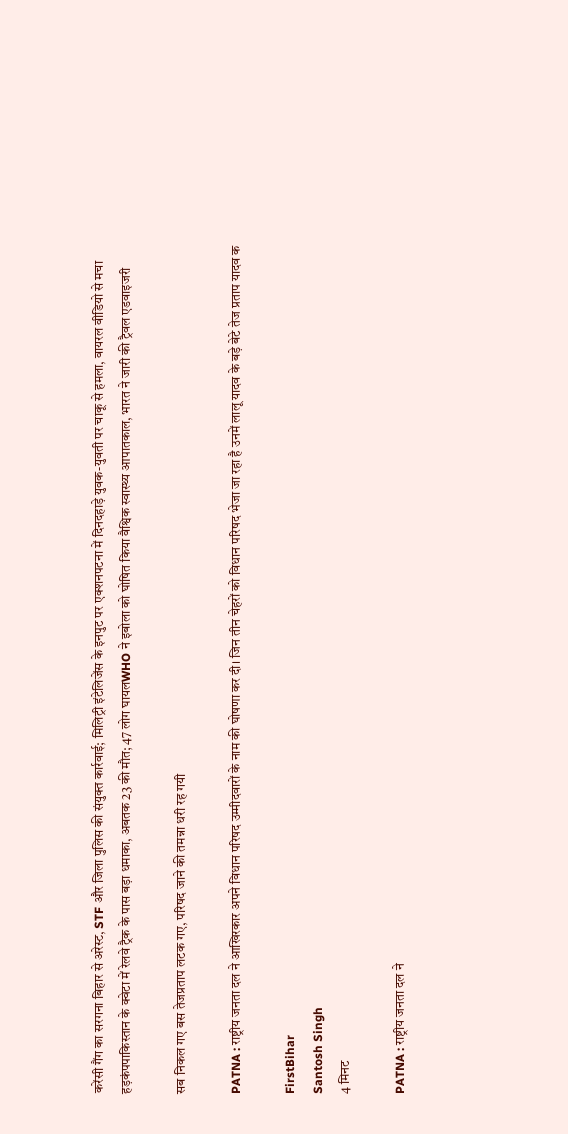करेंसी गैंग का सरगना बिहार से अरेस्ट, STF और जिला पुलिस की संयुक्त कार्रवाई; मिलिट्री इंटेलिजेंस के इनपुट पर एक्शनपटना में दिनदहाड़े युवक-युवती पर चाकू से हमला, वायरल वीडियो से मचा हड़कंपपाकिस्तान के क्वेटा में रेलवे ट्रैक के पास बड़ा धमाका, अबतक 23 की मौत; 47 लोग घायलWHO ने इबोला को घोषित किया वैश्विक स्वास्थ्य आपातकाल, भारत ने जारी की ट्रैवल एडवाइजरी

सब निकल गए बस तेजप्रताप लटक गए, परिषद जाने की तमन्ना धरी रह गयी

PATNA : राष्ट्रीय जनता दल ने आखिरकार अपने विधान परिषद उम्मीदवारों के नाम की घोषणा कर दी। जिन तीन चेहरों को विधान परिषद भेजा जा रहा है उनमें लालू यादव के बड़े बेटे तेज प्रताप यादव क

FirstBihar
Santosh Singh
4 मिनट

PATNA : राष्ट्रीय जनता दल ने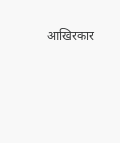आखिरकार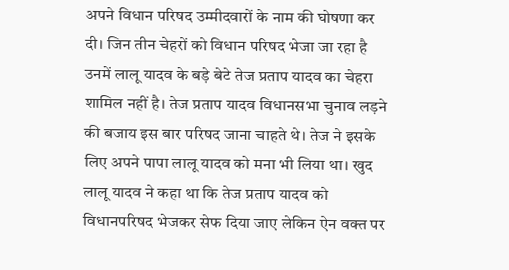अपने विधान परिषद उम्मीदवारों के नाम की घोषणा कर दी। जिन तीन चेहरों को विधान परिषद भेजा जा रहा है उनमें लालू यादव के बड़े बेटे तेज प्रताप यादव का चेहरा शामिल नहीं है। तेज प्रताप यादव विधानसभा चुनाव लड़ने की बजाय इस बार परिषद जाना चाहते थे। तेज ने इसके लिए अपने पापा लालू यादव को मना भी लिया था। खुद लालू यादव ने कहा था कि तेज प्रताप यादव को विधानपरिषद भेजकर सेफ दिया जाए लेकिन ऐन वक्त पर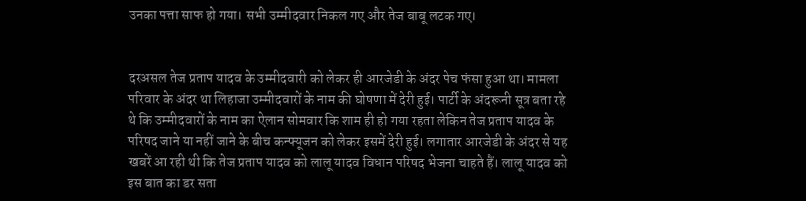उनका पत्ता साफ हो गया। सभी उम्मीदवार निकल गए और तेज बाबू लटक गए।


दरअसल तेज प्रताप यादव के उम्मीदवारी को लेकर ही आरजेडी के अंदर पेच फंसा हुआ था। मामला परिवार के अंदर था लिहाजा उम्मीदवारों के नाम की घोषणा में देरी हुई। पार्टी के अंदरूनी सूत्र बता रहे थे कि उम्मीदवारों के नाम का ऐलान सोमवार कि शाम ही हो गया रहता लेकिन तेज प्रताप यादव के परिषद जाने या नहीं जाने के बीच कन्फ्यूजन को लेकर इसमें देरी हुई। लगातार आरजेडी के अंदर से यह खबरें आ रही थी कि तेज प्रताप यादव को लालू यादव विधान परिषद भेजना चाहते हैं। लालू यादव को इस बात का डर सता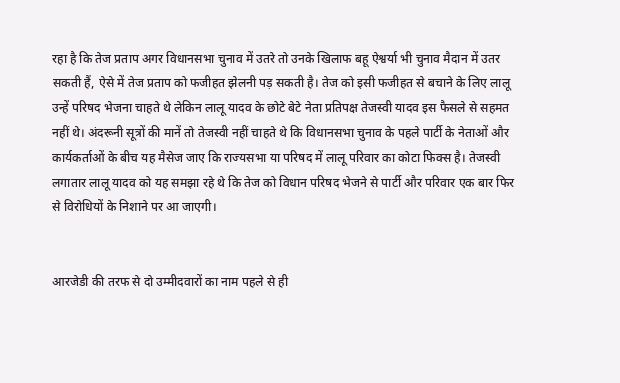रहा है कि तेज प्रताप अगर विधानसभा चुनाव में उतरे तो उनके खिलाफ बहू ऐश्वर्या भी चुनाव मैदान में उतर सकती हैं, ऐसे में तेज प्रताप को फजीहत झेलनी पड़ सकती है। तेज को इसी फजीहत से बचाने के लिए लालू उन्हें परिषद भेजना चाहते थे लेकिन लालू यादव के छोटे बेटे नेता प्रतिपक्ष तेजस्वी यादव इस फैसले से सहमत नहीं थे। अंदरूनी सूत्रों की मानें तो तेजस्वी नहीं चाहते थे कि विधानसभा चुनाव के पहले पार्टी के नेताओं और कार्यकर्ताओं के बीच यह मैसेज जाए कि राज्यसभा या परिषद में लालू परिवार का कोटा फिक्स है। तेजस्वी लगातार लालू यादव को यह समझा रहे थे कि तेज को विधान परिषद भेजने से पार्टी और परिवार एक बार फिर से विरोधियों के निशाने पर आ जाएगी।


आरजेडी की तरफ से दो उम्मीदवारों का नाम पहले से ही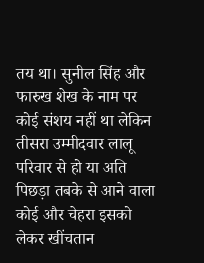तय था। सुनील सिंह और फारुख शेख के नाम पर कोई संशय नहीं था लेकिन तीसरा उम्मीदवार लालू परिवार से हो या अति पिछड़ा तबके से आने वाला कोई और चेहरा इसको लेकर खींचतान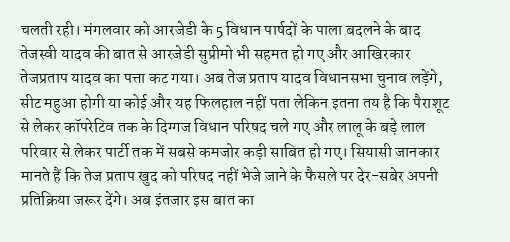चलती रही। मंगलवार को आरजेडी के 5 विधान पार्षदों के पाला बदलने के बाद तेजस्वी यादव की बात से आरजेडी सुप्रीमो भी सहमत हो गए और आखिरकार तेजप्रताप यादव का पत्ता कट गया। अब तेज प्रताप यादव विधानसभा चुनाव लड़ेंगे, सीट महुआ होगी या कोई और यह फिलहाल नहीं पता लेकिन इतना तय है कि पैराशूट से लेकर कॉपरेटिव तक के दिग्गज विधान परिषद चले गए और लालू के बड़े लाल परिवार से लेकर पार्टी तक में सबसे कमजोर कड़ी साबित हो गए। सियासी जानकार मानते हैं कि तेज प्रताप खुद को परिषद नहीं भेजे जाने के फैसले पर देर-सबेर अपनी प्रतिक्रिया जरूर देंगे। अब इंतजार इस बात का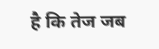है कि तेज जब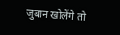जुबान खोलेंगे तो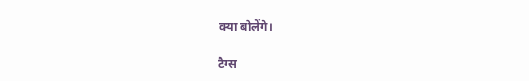क्या बोलेंगे।

टैग्स